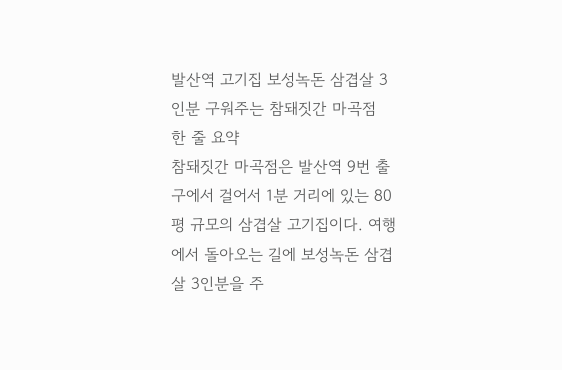발산역 고기집 보성녹돈 삼겹살 3인분 구워주는 참돼짓간 마곡점
한 줄 요약
참돼짓간 마곡점은 발산역 9번 출구에서 걸어서 1분 거리에 있는 80평 규모의 삼겹살 고기집이다. 여행에서 돌아오는 길에 보성녹돈 삼겹살 3인분을 주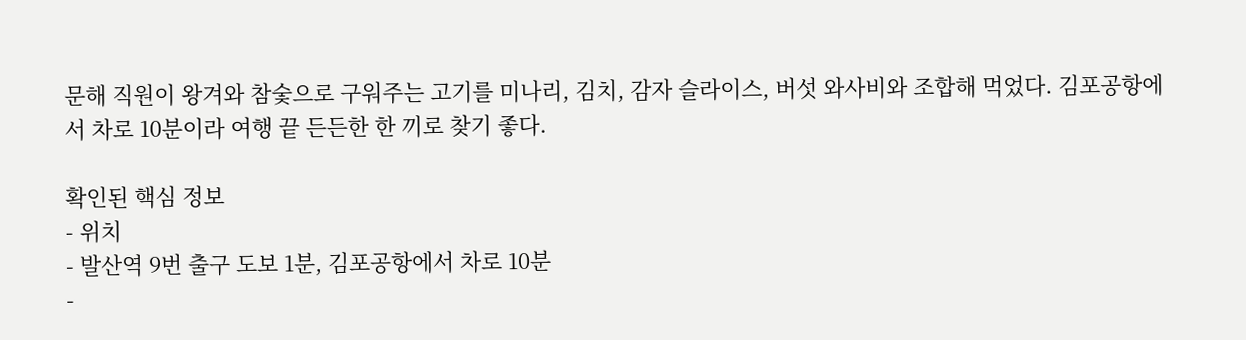문해 직원이 왕겨와 참숯으로 구워주는 고기를 미나리, 김치, 감자 슬라이스, 버섯 와사비와 조합해 먹었다. 김포공항에서 차로 10분이라 여행 끝 든든한 한 끼로 찾기 좋다.

확인된 핵심 정보
- 위치
- 발산역 9번 출구 도보 1분, 김포공항에서 차로 10분
-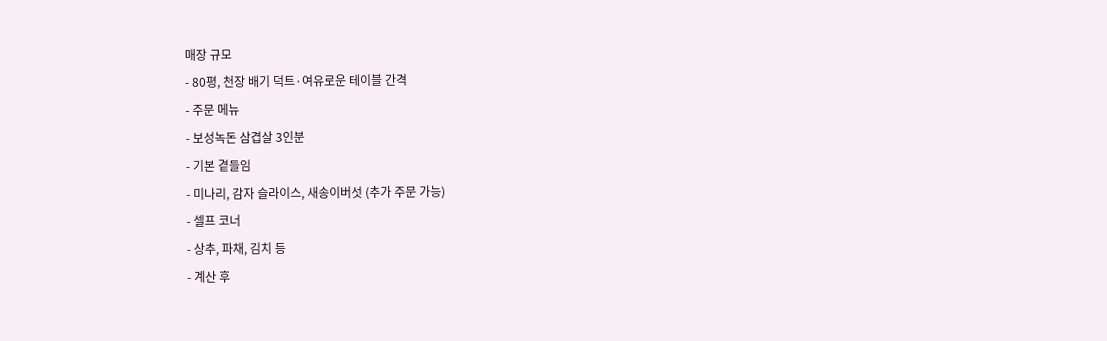매장 규모
- 80평, 천장 배기 덕트·여유로운 테이블 간격
- 주문 메뉴
- 보성녹돈 삼겹살 3인분
- 기본 곁들임
- 미나리, 감자 슬라이스, 새송이버섯 (추가 주문 가능)
- 셀프 코너
- 상추, 파채, 김치 등
- 계산 후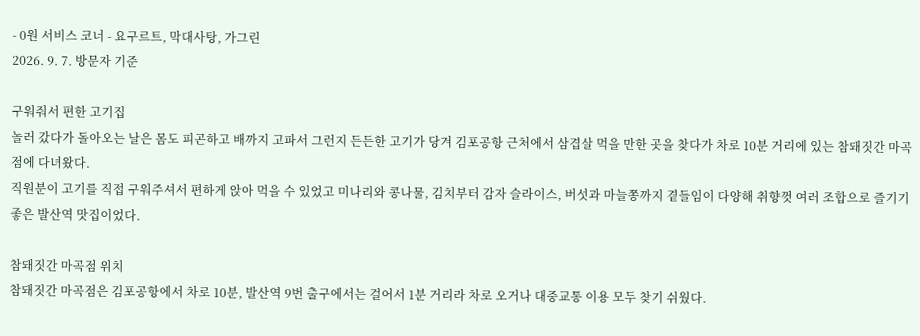- 0원 서비스 코너 - 요구르트, 막대사탕, 가그린
2026. 9. 7. 방문자 기준

구워줘서 편한 고기집
놀러 갔다가 돌아오는 날은 몸도 피곤하고 배까지 고파서 그런지 든든한 고기가 당겨 김포공항 근처에서 삼겹살 먹을 만한 곳을 찾다가 차로 10분 거리에 있는 참돼짓간 마곡점에 다녀왔다.
직원분이 고기를 직접 구워주셔서 편하게 앉아 먹을 수 있었고 미나리와 콩나물, 김치부터 감자 슬라이스, 버섯과 마늘쫑까지 곁들임이 다양해 취향껏 여러 조합으로 즐기기 좋은 발산역 맛집이었다.

참돼짓간 마곡점 위치
참돼짓간 마곡점은 김포공항에서 차로 10분, 발산역 9번 출구에서는 걸어서 1분 거리라 차로 오거나 대중교통 이용 모두 찾기 쉬웠다.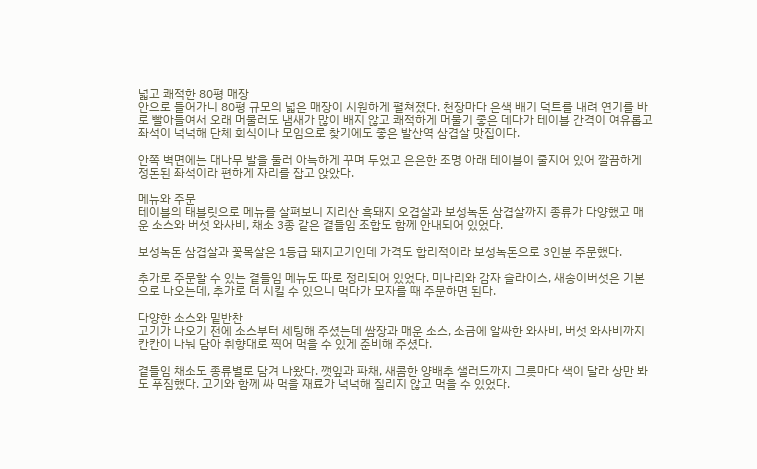넓고 쾌적한 80평 매장
안으로 들어가니 80평 규모의 넓은 매장이 시원하게 펼쳐졌다. 천장마다 은색 배기 덕트를 내려 연기를 바로 빨아들여서 오래 머물러도 냄새가 많이 배지 않고 쾌적하게 머물기 좋은 데다가 테이블 간격이 여유롭고 좌석이 넉넉해 단체 회식이나 모임으로 찾기에도 좋은 발산역 삼겹살 맛집이다.

안쪽 벽면에는 대나무 발을 둘러 아늑하게 꾸며 두었고 은은한 조명 아래 테이블이 줄지어 있어 깔끔하게 정돈된 좌석이라 편하게 자리를 잡고 앉았다.

메뉴와 주문
테이블의 태블릿으로 메뉴를 살펴보니 지리산 흑돼지 오겹살과 보성녹돈 삼겹살까지 종류가 다양했고 매운 소스와 버섯 와사비, 채소 3종 같은 곁들임 조합도 함께 안내되어 있었다.

보성녹돈 삼겹살과 꽃목살은 1등급 돼지고기인데 가격도 합리적이라 보성녹돈으로 3인분 주문했다.

추가로 주문할 수 있는 곁들임 메뉴도 따로 정리되어 있었다. 미나리와 감자 슬라이스, 새송이버섯은 기본으로 나오는데, 추가로 더 시킬 수 있으니 먹다가 모자를 때 주문하면 된다.

다양한 소스와 밑반찬
고기가 나오기 전에 소스부터 세팅해 주셨는데 쌈장과 매운 소스, 소금에 알싸한 와사비, 버섯 와사비까지 칸칸이 나눠 담아 취향대로 찍어 먹을 수 있게 준비해 주셨다.

곁들임 채소도 종류별로 담겨 나왔다. 깻잎과 파채, 새콤한 양배추 샐러드까지 그릇마다 색이 달라 상만 봐도 푸짐했다. 고기와 함께 싸 먹을 재료가 넉넉해 질리지 않고 먹을 수 있었다.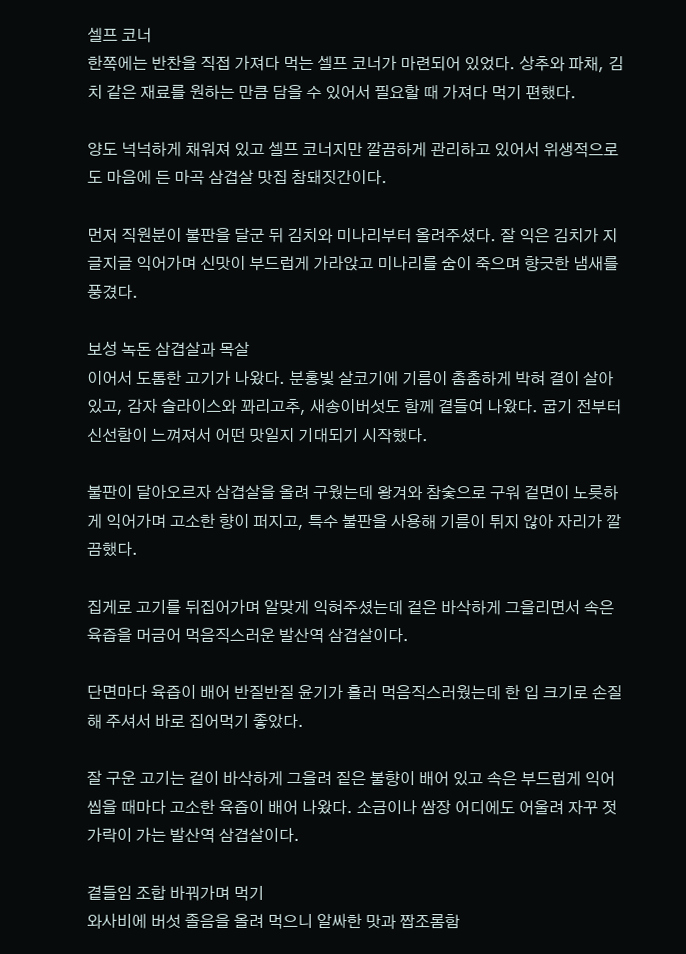셀프 코너
한쪽에는 반찬을 직접 가져다 먹는 셀프 코너가 마련되어 있었다. 상추와 파채, 김치 같은 재료를 원하는 만큼 담을 수 있어서 필요할 때 가져다 먹기 편했다.

양도 넉넉하게 채워져 있고 셀프 코너지만 깔끔하게 관리하고 있어서 위생적으로도 마음에 든 마곡 삼겹살 맛집 참돼짓간이다.

먼저 직원분이 불판을 달군 뒤 김치와 미나리부터 올려주셨다. 잘 익은 김치가 지글지글 익어가며 신맛이 부드럽게 가라앉고 미나리를 숨이 죽으며 향긋한 냄새를 풍겼다.

보성 녹돈 삼겹살과 목살
이어서 도톰한 고기가 나왔다. 분홍빛 살코기에 기름이 촘촘하게 박혀 결이 살아 있고, 감자 슬라이스와 꽈리고추, 새송이버섯도 함께 곁들여 나왔다. 굽기 전부터 신선함이 느껴져서 어떤 맛일지 기대되기 시작했다.

불판이 달아오르자 삼겹살을 올려 구웠는데 왕겨와 참숯으로 구워 겉면이 노릇하게 익어가며 고소한 향이 퍼지고, 특수 불판을 사용해 기름이 튀지 않아 자리가 깔끔했다.

집게로 고기를 뒤집어가며 알맞게 익혀주셨는데 겉은 바삭하게 그을리면서 속은 육즙을 머금어 먹음직스러운 발산역 삼겹살이다.

단면마다 육즙이 배어 반질반질 윤기가 흘러 먹음직스러웠는데 한 입 크기로 손질해 주셔서 바로 집어먹기 좋았다.

잘 구운 고기는 겉이 바삭하게 그을려 짙은 불향이 배어 있고 속은 부드럽게 익어 씹을 때마다 고소한 육즙이 배어 나왔다. 소금이나 쌈장 어디에도 어울려 자꾸 젓가락이 가는 발산역 삼겹살이다.

곁들임 조합 바꿔가며 먹기
와사비에 버섯 졸음을 올려 먹으니 알싸한 맛과 짭조롬함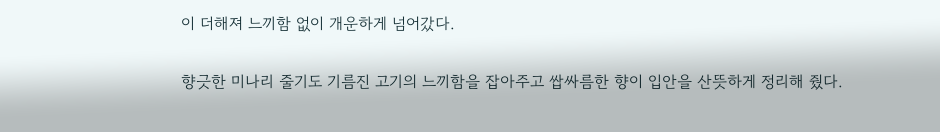이 더해져 느끼함 없이 개운하게 넘어갔다.

향긋한 미나리 줄기도 기름진 고기의 느끼함을 잡아주고 쌉싸름한 향이 입안을 산뜻하게 정리해 줬다.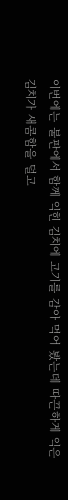이번에는 불판에서 함께 익힌 김치에 고기를 감아 먹어 봤는데 따끈하게 익은 김치가 새콤함을 덜고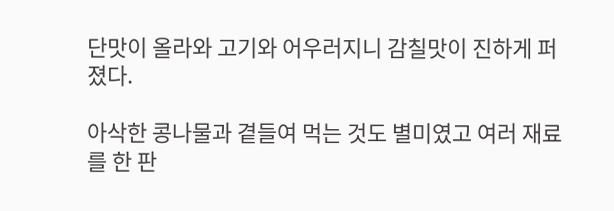단맛이 올라와 고기와 어우러지니 감칠맛이 진하게 퍼졌다.

아삭한 콩나물과 곁들여 먹는 것도 별미였고 여러 재료를 한 판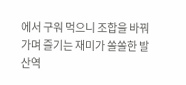에서 구워 먹으니 조합을 바꿔가며 즐기는 재미가 쏠쏠한 발산역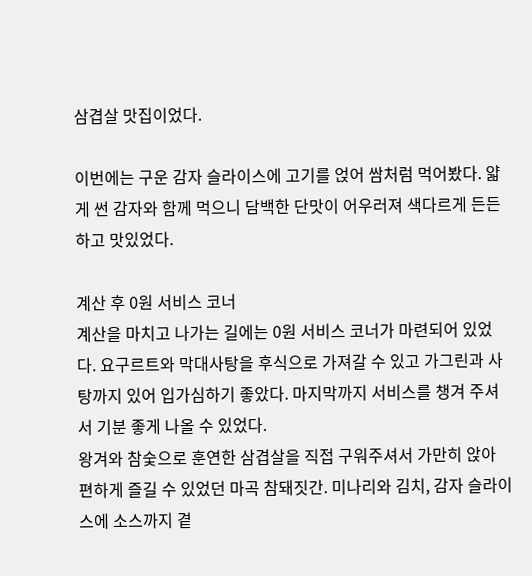삼겹살 맛집이었다.

이번에는 구운 감자 슬라이스에 고기를 얹어 쌈처럼 먹어봤다. 얇게 썬 감자와 함께 먹으니 담백한 단맛이 어우러져 색다르게 든든하고 맛있었다.

계산 후 0원 서비스 코너
계산을 마치고 나가는 길에는 0원 서비스 코너가 마련되어 있었다. 요구르트와 막대사탕을 후식으로 가져갈 수 있고 가그린과 사탕까지 있어 입가심하기 좋았다. 마지막까지 서비스를 챙겨 주셔서 기분 좋게 나올 수 있었다.
왕겨와 참숯으로 훈연한 삼겹살을 직접 구워주셔서 가만히 앉아 편하게 즐길 수 있었던 마곡 참돼짓간. 미나리와 김치, 감자 슬라이스에 소스까지 곁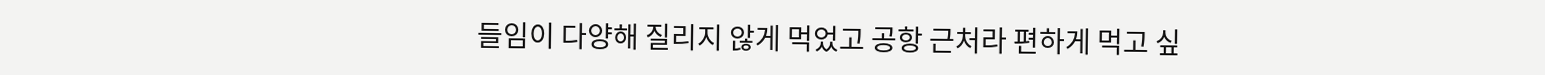들임이 다양해 질리지 않게 먹었고 공항 근처라 편하게 먹고 싶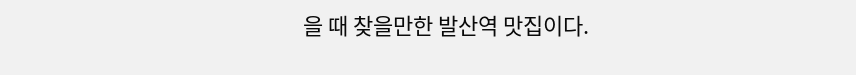을 때 찾을만한 발산역 맛집이다.